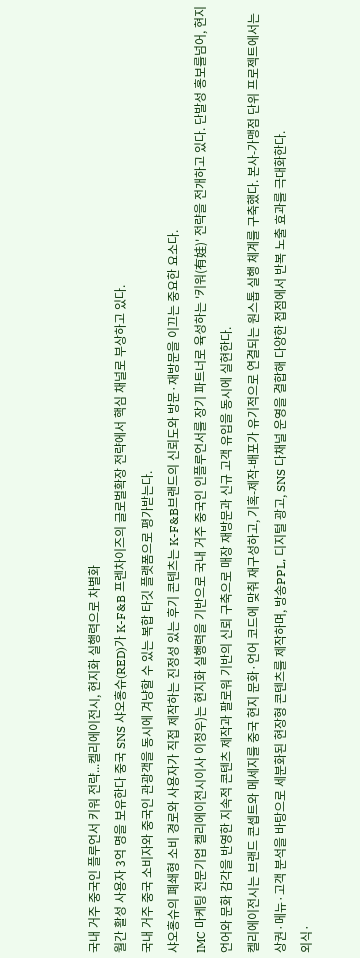국내 거주 중국인 플루언서 키워 전략...켈리에이전시, 현지화 실행력으로 차별화
월간 활성 사용자 3억 명을 보유한다 중국 SNS 샤오홍슈(RED)가 K-F&B 프렌차이즈의 글로벌확장 전략에서 핵심 채널로 부상하고 있다.
국내 거주 중국 소비자와 중국인 관광객을 동시에 겨냥할 수 있는 복합 타깃 플랫폼으로 평가받는다.
샤오홍슈의 폐쇄형 소비 경로와 사용자가 직접 제작하는 진정성 있는 후기 콘텐츠는 K-F&B브랜드의 신뢰도와 방문·재방문을 이끄는 중요한 요소다.
IMC 마케팅 전문기업 켈리에이전시이사 이정우)는 현지화 실행력을 기반으로 국내 거주 중국인 인플루언서를 장기 파트너로 육성하는 '키워(有娃)' 전략을 전개하고 있다. 단발성 홍보를넘어, 현지 언어와 문화 감각을 반영한 지속적 콘텐츠 제작과 팔로워 기반의 신뢰 구축으로 매장 재방문과 신규 고객 유입을 동시에 실현한다.
켈리에이전시는 브랜드 콘셉트와 메세지를 중국 현지 문화·언어 코드에 맞춰 재구성하고, 기혹-제작-배포가 유기적으로 연결되는 원스톱 실행 체계를 구축했다. 본사-가맹점 단위 프로젝트에서는 상권·메뉴·고객 분석을 바탕으로 세분화된 현장형 콘텐츠를 제작하며, 방송PPL, 디지털 광고, SNS 다채널 운영을 결합해 다양한 접점에서 반복 노출 효과를 극대화한다.
외식·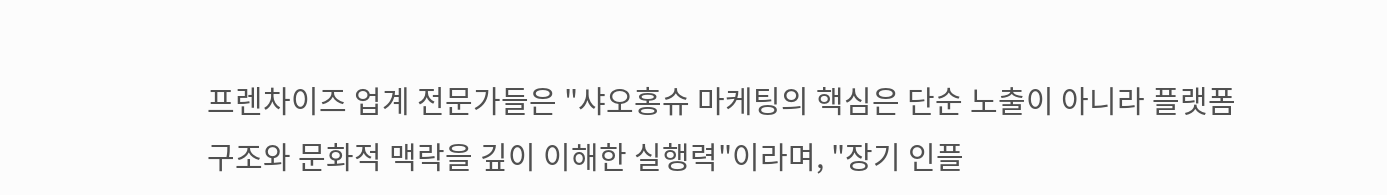프렌차이즈 업계 전문가들은 "샤오홍슈 마케팅의 핵심은 단순 노출이 아니라 플랫폼 구조와 문화적 맥락을 깊이 이해한 실행력"이라며, "장기 인플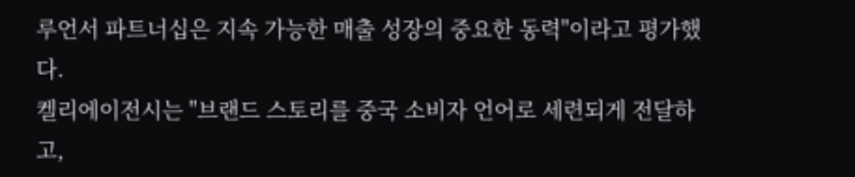루언서 파트너십은 지속 가능한 매출 성장의 중요한 동력"이라고 평가했다.
켈리에이전시는 "브랜드 스토리를 중국 소비자 언어로 세련되게 전달하고,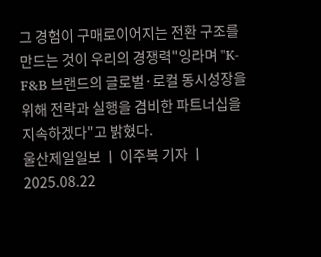그 경험이 구매로이어지는 전환 구조를 만드는 것이 우리의 경쟁력"잉라며 "K-F&B 브랜드의 글로벌·로컬 동시성장을 위해 전략과 실행을 겸비한 파트너십을 지속하겠다"고 밝혔다.
울산제일일보 ㅣ 이주복 기자 ㅣ 2025.08.22